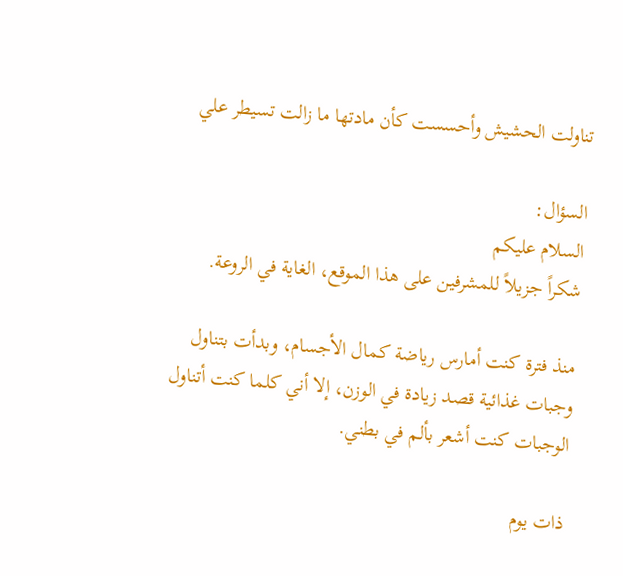تناولت الحشيش وأحسست كأن مادتها ما زالت تسيطر علي

السؤال:
السلام عليكم
شكراً جزيلاً للمشرفين على هذا الموقع، الغاية في الروعة.

منذ فترة كنت أمارس رياضة كمال الأجسام، وبدأت بتناول وجبات غذائية قصد زيادة في الوزن، إلا أني كلما كنت أتناول الوجبات كنت أشعر بألم في بطني.

ذات يوم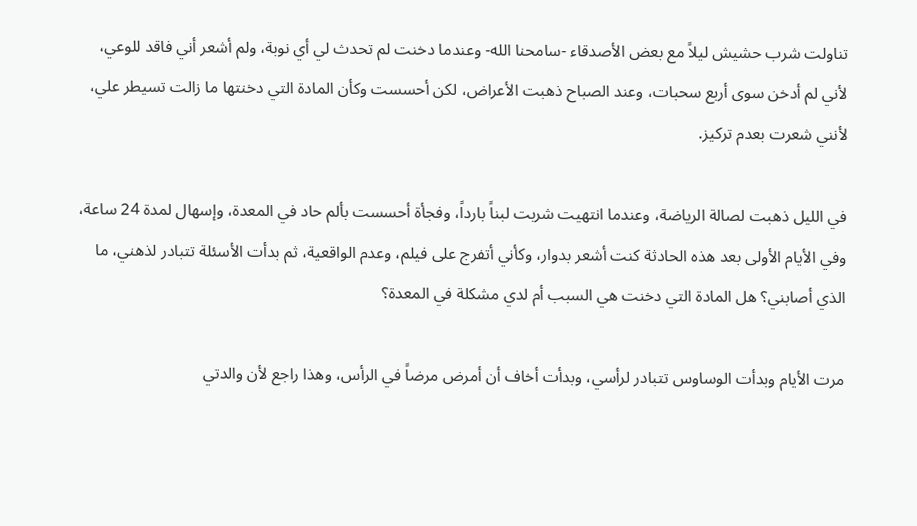تناولت شرب حشيش ليلاً مع بعض الأصدقاء -سامحنا الله- وعندما دخنت لم تحدث لي أي نوبة، ولم أشعر أني فاقد للوعي، لأني لم أدخن سوى أربع سحبات، وعند الصباح ذهبت الأعراض، لكن أحسست وكأن المادة التي دخنتها ما زالت تسيطر علي، لأنني شعرت بعدم تركيز.

في الليل ذهبت لصالة الرياضة، وعندما انتهيت شربت لبناً بارداً، وفجأة أحسست بألم حاد في المعدة، وإسهال لمدة 24 ساعة، وفي الأيام الأولى بعد هذه الحادثة كنت أشعر بدوار، وكأني أتفرج على فيلم، وعدم الواقعية، ثم بدأت الأسئلة تتبادر لذهني، ما الذي أصابني؟ هل المادة التي دخنت هي السبب أم لدي مشكلة في المعدة؟

مرت الأيام وبدأت الوساوس تتبادر لرأسي، وبدأت أخاف أن أمرض مرضاً في الرأس، وهذا راجع لأن والدتي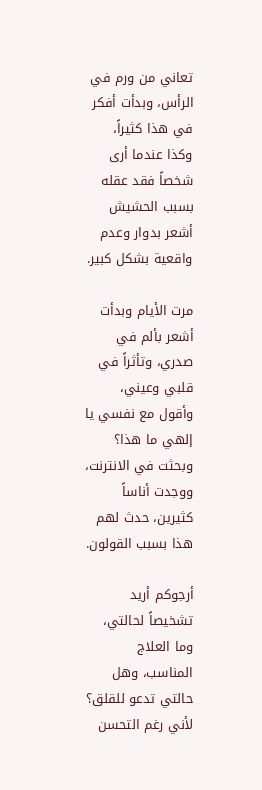تعاني من ورم في الرأس، وبدأت أفكر في هذا كثيراً، وكذا عندما أرى شخصاً فقد عقله بسبب الحشيش أشعر بدوار وعدم واقعية بشكل كبير.

مرت الأيام وبدأت أشعر بألم في صدري، وتأثراً في قلبي وعيني، وأقول مع نفسي يا إلهي ما هذا؟ وبحثت في الانترنت، ووجدت أناساً كثيرين، حدث لهم هذا بسبب القولون.

أرجوكم أريد تشخيصاً لحالتي، وما العلاج المناسب، وهل حالتي تدعو للقلق؟ لأني رغم التحسن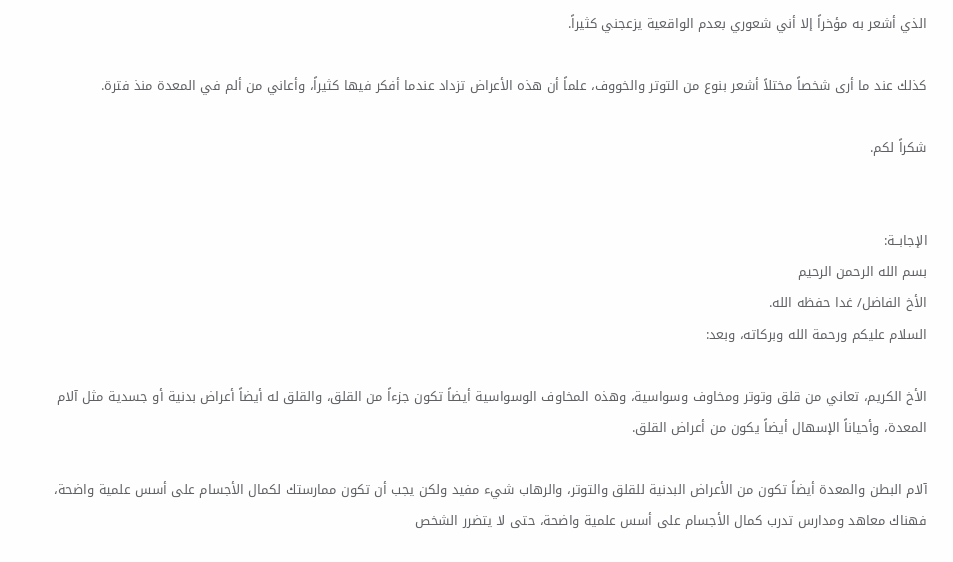الذي أشعر به مؤخراً إلا أني شعوري بعدم الواقعية يزعجني كثيراً.

كذلك عند ما أرى شخصاً مختلاً أشعر بنوع من التوتر والخووف، علماً أن هذه الأعراض تزداد عندما أفكر فيها كثيراً، وأعاني من ألم في المعدة منذ فترة.

شكراً لكم.


الإجابــة:
بسم الله الرحمن الرحيم
الأخ الفاضل/ غدا حفظه الله.
السلام عليكم ورحمة الله وبركاته، وبعد:

الأخ الكريم، تعاني من قلق وتوتر ومخاوف وسواسية، وهذه المخاوف الوسواسية أيضاً تكون جزءاً من القلق، والقلق له أيضاً أعراض بدنية أو جسدية مثل آلام المعدة، وأحياناً الإسهال أيضاً يكون من أعراض القلق.

آلام البطن والمعدة أيضاً تكون من الأعراض البدنية للقلق والتوتر، والرهاب شيء مفيد ولكن يجب أن تكون ممارستك لكمال الأجسام على أسس علمية واضحة، فهناك معاهد ومدارس تدرب كمال الأجسام على أسس علمية واضحة، حتى لا يتضرر الشخص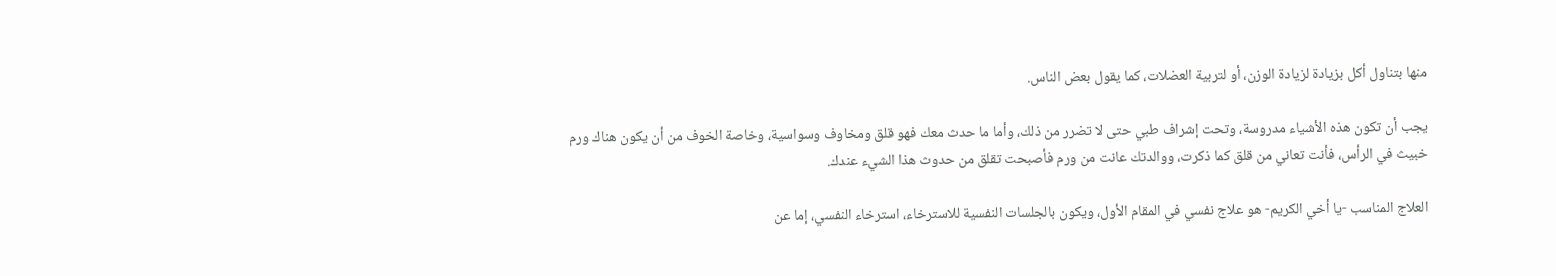منها بتناول أكل بزيادة لزيادة الوزن، أو لتربية العضلات، كما يقول بعض الناس.

يجب أن تكون هذه الأشياء مدروسة، وتحت إشراف طبي حتى لا تضرر من ذلك، وأما ما حدث معك فهو قلق ومخاوف وسواسية، وخاصة الخوف من أن يكون هناك ورم خبيث في الرأس، فأنت تعاني من قلق كما ذكرت، ووالدتك عانت من ورم فأصبحت تقلق من حدوث هذا الشيء عندك.

العلاج المناسب -يا أخي الكريم- هو علاج نفسي في المقام الأول، ويكون بالجلسات النفسية للاسترخاء، استرخاء النفسي، إما عن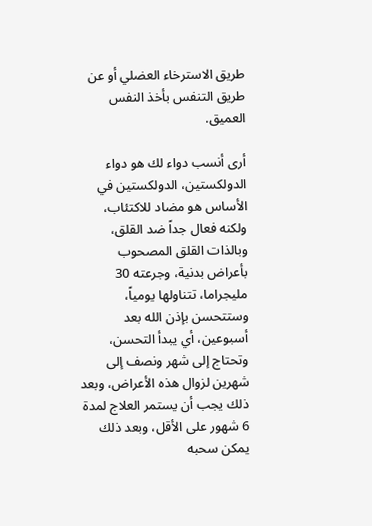طريق الاسترخاء العضلي أو عن طريق التنفس بأخذ النفس العميق.

أرى أنسب دواء لك هو دواء الدولكستين، الدولكستين في الأساس هو مضاد للاكتئاب، ولكنه فعال جداً ضد القلق، وبالذات القلق المصحوب بأعراض بدنية، وجرعته 30 مليجراما، تتناولها يومياً، وستتحسن بإذن الله بعد أسبوعين، أي يبدأ التحسن، وتحتاج إلى شهر ونصف إلى شهرين لزوال هذه الأعراض، وبعد ذلك يجب أن يستمر العلاج لمدة 6 شهور على الأقل، وبعد ذلك يمكن سحبه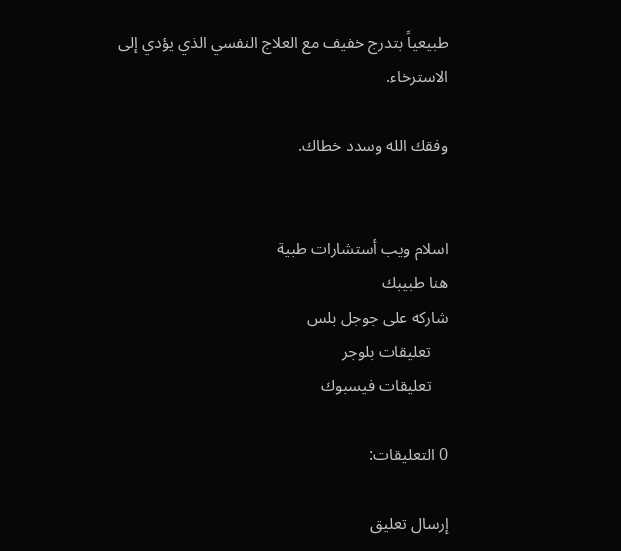طبيعياً بتدرج خفيف مع العلاج النفسي الذي يؤدي إلى الاسترخاء.

وفقك الله وسدد خطاك.


اسلام ويب أستشارات طبية
هنا طبيبك
شاركه على جوجل بلس
    تعليقات بلوجر
    تعليقات فيسبوك

0 التعليقات:

إرسال تعليق